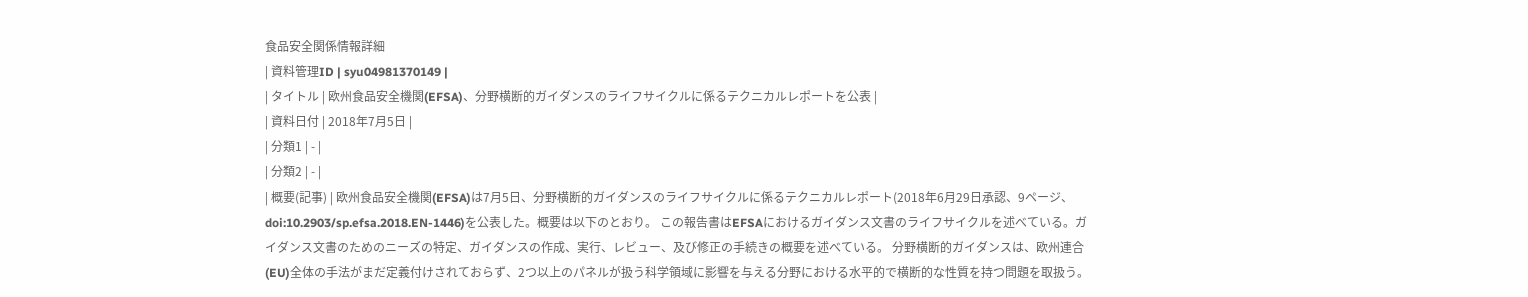食品安全関係情報詳細
| 資料管理ID | syu04981370149 |
| タイトル | 欧州食品安全機関(EFSA)、分野横断的ガイダンスのライフサイクルに係るテクニカルレポートを公表 |
| 資料日付 | 2018年7月5日 |
| 分類1 | - |
| 分類2 | - |
| 概要(記事) | 欧州食品安全機関(EFSA)は7月5日、分野横断的ガイダンスのライフサイクルに係るテクニカルレポート(2018年6月29日承認、9ページ、doi:10.2903/sp.efsa.2018.EN-1446)を公表した。概要は以下のとおり。 この報告書はEFSAにおけるガイダンス文書のライフサイクルを述べている。ガイダンス文書のためのニーズの特定、ガイダンスの作成、実行、レビュー、及び修正の手続きの概要を述べている。 分野横断的ガイダンスは、欧州連合(EU)全体の手法がまだ定義付けされておらず、2つ以上のパネルが扱う科学領域に影響を与える分野における水平的で横断的な性質を持つ問題を取扱う。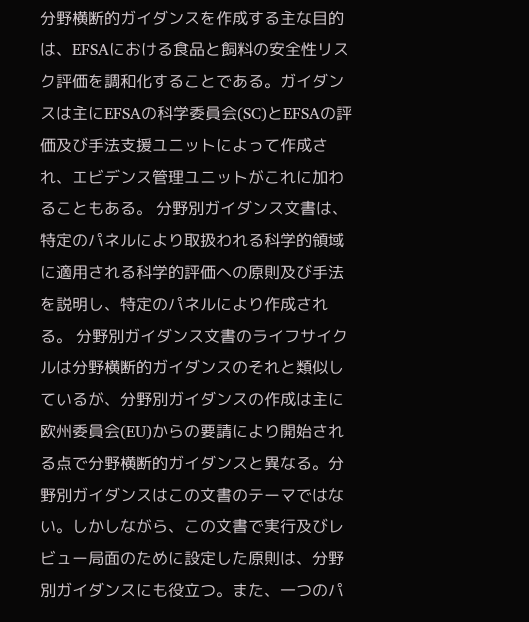分野横断的ガイダンスを作成する主な目的は、EFSAにおける食品と飼料の安全性リスク評価を調和化することである。ガイダンスは主にEFSAの科学委員会(SC)とEFSAの評価及び手法支援ユニットによって作成され、エビデンス管理ユニットがこれに加わることもある。 分野別ガイダンス文書は、特定のパネルにより取扱われる科学的領域に適用される科学的評価への原則及び手法を説明し、特定のパネルにより作成される。 分野別ガイダンス文書のライフサイクルは分野横断的ガイダンスのそれと類似しているが、分野別ガイダンスの作成は主に欧州委員会(EU)からの要請により開始される点で分野横断的ガイダンスと異なる。分野別ガイダンスはこの文書のテーマではない。しかしながら、この文書で実行及びレビュー局面のために設定した原則は、分野別ガイダンスにも役立つ。また、一つのパ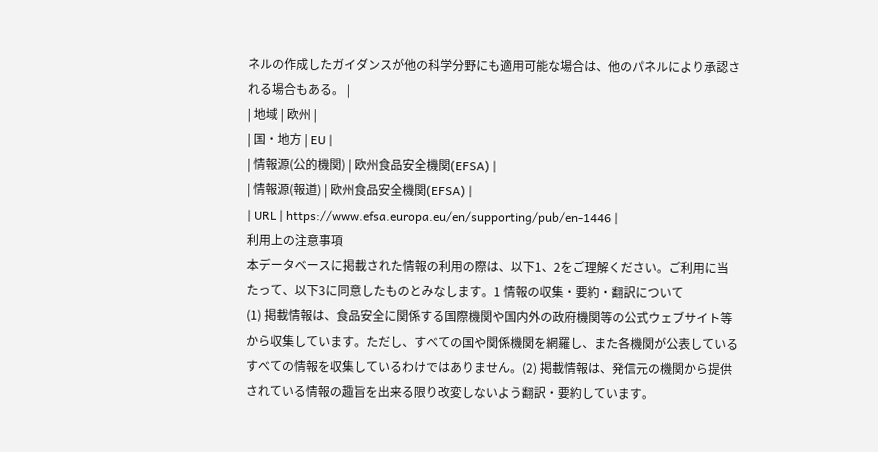ネルの作成したガイダンスが他の科学分野にも適用可能な場合は、他のパネルにより承認される場合もある。 |
| 地域 | 欧州 |
| 国・地方 | EU |
| 情報源(公的機関) | 欧州食品安全機関(EFSA) |
| 情報源(報道) | 欧州食品安全機関(EFSA) |
| URL | https://www.efsa.europa.eu/en/supporting/pub/en-1446 |
利用上の注意事項
本データベースに掲載された情報の利用の際は、以下1、2をご理解ください。ご利用に当たって、以下3に同意したものとみなします。1 情報の収集・要約・翻訳について
(1) 掲載情報は、食品安全に関係する国際機関や国内外の政府機関等の公式ウェブサイト等から収集しています。ただし、すべての国や関係機関を網羅し、また各機関が公表しているすべての情報を収集しているわけではありません。(2) 掲載情報は、発信元の機関から提供されている情報の趣旨を出来る限り改変しないよう翻訳・要約しています。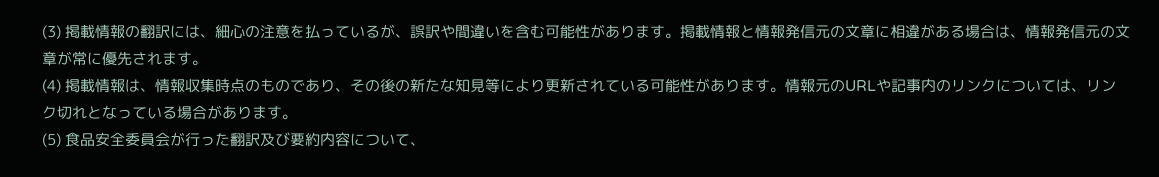(3) 掲載情報の翻訳には、細心の注意を払っているが、誤訳や間違いを含む可能性があります。掲載情報と情報発信元の文章に相違がある場合は、情報発信元の文章が常に優先されます。
(4) 掲載情報は、情報収集時点のものであり、その後の新たな知見等により更新されている可能性があります。情報元のURLや記事内のリンクについては、リンク切れとなっている場合があります。
(5) 食品安全委員会が行った翻訳及び要約内容について、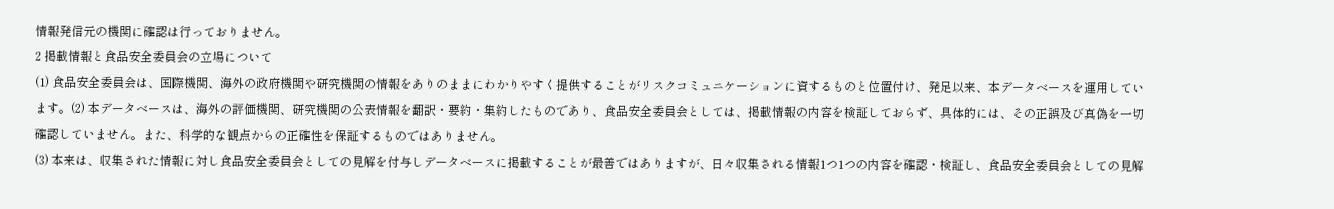情報発信元の機関に確認は行っておりません。
2 掲載情報と食品安全委員会の立場について
(1) 食品安全委員会は、国際機関、海外の政府機関や研究機関の情報をありのままにわかりやすく提供することがリスクコミュニケーションに資するものと位置付け、発足以来、本データベースを運用しています。(2) 本データベースは、海外の評価機関、研究機関の公表情報を翻訳・要約・集約したものであり、食品安全委員会としては、掲載情報の内容を検証しておらず、具体的には、その正誤及び真偽を一切確認していません。また、科学的な観点からの正確性を保証するものではありません。
(3) 本来は、収集された情報に対し食品安全委員会としての見解を付与しデータベースに掲載することが最善ではありますが、日々収集される情報1つ1つの内容を確認・検証し、食品安全委員会としての見解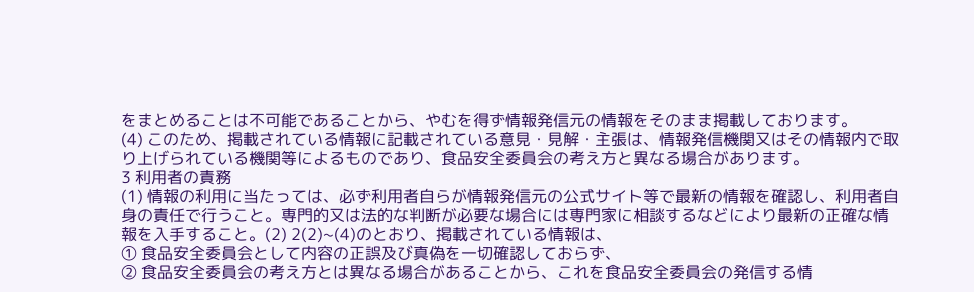をまとめることは不可能であることから、やむを得ず情報発信元の情報をそのまま掲載しております。
(4) このため、掲載されている情報に記載されている意見・見解・主張は、情報発信機関又はその情報内で取り上げられている機関等によるものであり、食品安全委員会の考え方と異なる場合があります。
3 利用者の責務
(1) 情報の利用に当たっては、必ず利用者自らが情報発信元の公式サイト等で最新の情報を確認し、利用者自身の責任で行うこと。専門的又は法的な判断が必要な場合には専門家に相談するなどにより最新の正確な情報を入手すること。(2) 2(2)~(4)のとおり、掲載されている情報は、
① 食品安全委員会として内容の正誤及び真偽を一切確認しておらず、
② 食品安全委員会の考え方とは異なる場合があることから、これを食品安全委員会の発信する情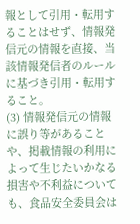報として引用・転用することはせず、情報発信元の情報を直接、当該情報発信者のルールに基づき引用・転用すること。
(3) 情報発信元の情報に誤り等があることや、掲載情報の利用によって生じたいかなる損害や不利益についても、食品安全委員会は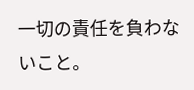一切の責任を負わないこと。